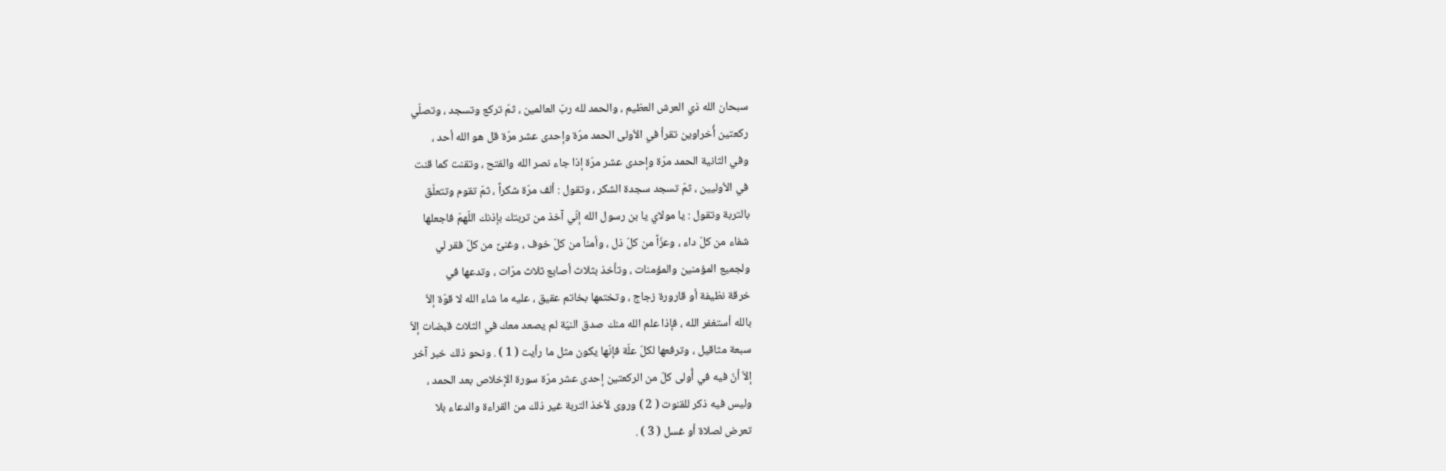سبحان الله ذي العرش العظيم ، والحمد لله ربّ العالمين ، ثمّ تركع وتسجد ، وتصلّي
ركعتين أُخراوين تقرأ في الاُولى الحمد مرّة وإحدى عشر مرّة قل هو الله أحد ،
وفي الثانية الحمد مرّة وإحدى عشر مرّة إذا جاء نصر الله والفتح ، وتقنت كما قنت
في الاُوليين ، ثمّ تسجد سجدة الشكر ، وتقول : ألف مرّة شكراً ، ثمّ تقوم وتتعلّق
بالتربة وتقول : يا مولاي يا بن رسول الله إنّي آخذ من تربتك بإذنك اللّهمّ فاجعلها
شفاء من كلّ داء ، وعزّاً من كلّ ذل ، وأمناً من كلّ خوف ، وغنىً من كلّ فقر لي
ولجميع المؤمنين والمؤمنات ، وتأخذ بثلاث أصابع ثلاث مرّات ، وتدعها في
خرقة نظيفة أو قارورة زجاج ، وتختمها بخاتم عقيق ، عليه ما شاء الله لا قوّة إلاّ
بالله أستغفر الله ، فإذا علم الله منك صدق النيّة لم يصعد معك في الثلاث قبضات إلاّ
سبعة مثاقيل ، وترفعها لكلّ علّة فإنّها يكون مثل ما رأيت ( 1 ) . ونحو ذلك خبر آخر
إلاّ أنّ فيه في أُولى كلّ من الركعتين إحدى عشر مرّة سورة الإخلاص بعد الحمد ،
وليس فيه ذكر للقنوت ( 2 ) وروى لأخذ التربة غير ذلك من القراءة والدعاء بلا
تعرض لصلاة أو غسل ( 3 ) .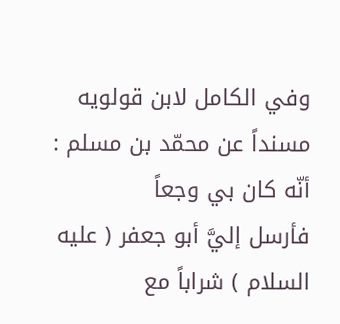وفي الكامل لابن قولويه مسنداً عن محمّد بن مسلم : أنّه كان بي وجعاً
فأرسل إليَّ أبو جعفر ( عليه السلام ) شراباً مع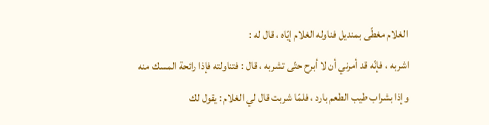الغلام مغطّى بمنديل فناوله الغلام إيّاه ، قال له :
اشربه ، فإنّه قد أمرني أن لا أبرح حتّى تشربه ، قال : فتناولته فإذا رائحة المسك منه
وإذا بشراب طيب الطعم بارد ، فلمّا شربت قال لي الغلام : يقول لك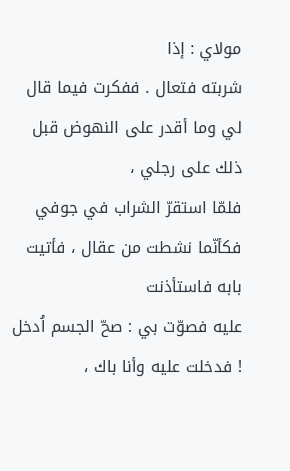مولاي : إذا
شربته فتعال . ففكرت فيما قال لي وما أقدر على النهوض قبل ذلك على رجلي ،
فلمّا استقرّ الشراب في جوفي فكأنّما نشطت من عقال ، فأتيت بابه فاستأذنت
عليه فصوّت بي : صحّ الجسم اُدخل ! فدخلت عليه وأنا باك ،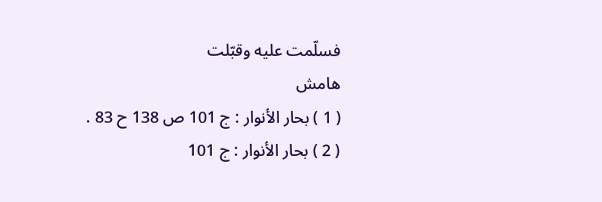فسلّمت عليه وقبّلت
هامش
( 1 ) بحار الأنوار : ج 101 ص 138 ح 83 .
( 2 ) بحار الأنوار : ج 101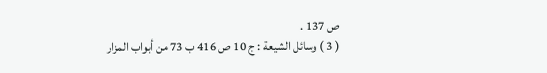ص 137 .
( 3 ) وسائل الشيعة : ج 10 ص 416 ب 73 من أبواب المزار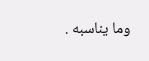وما يناسبه .